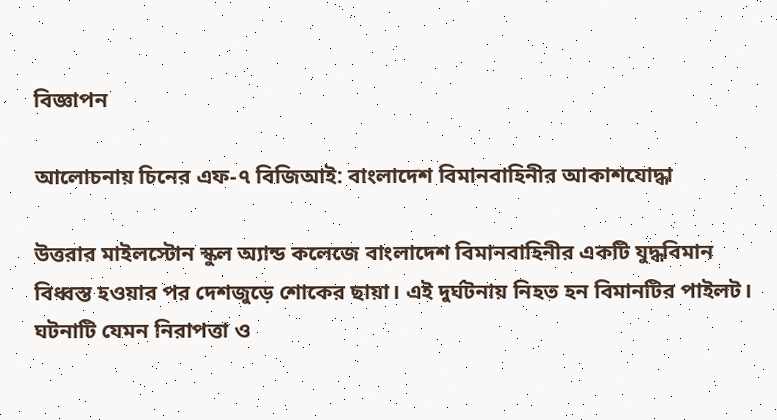বিজ্ঞাপন

আলোচনায় চিনের এফ-৭ বিজিআই: বাংলাদেশ বিমানবাহিনীর আকাশযোদ্ধা

উত্তরার মাইলস্টোন স্কুল অ্যান্ড কলেজে বাংলাদেশ বিমানবাহিনীর একটি যুদ্ধবিমান বিধ্বস্ত হওয়ার পর দেশজুড়ে শোকের ছায়া। এই দুর্ঘটনায় নিহত হন বিমানটির পাইলট। ঘটনাটি যেমন নিরাপত্তা ও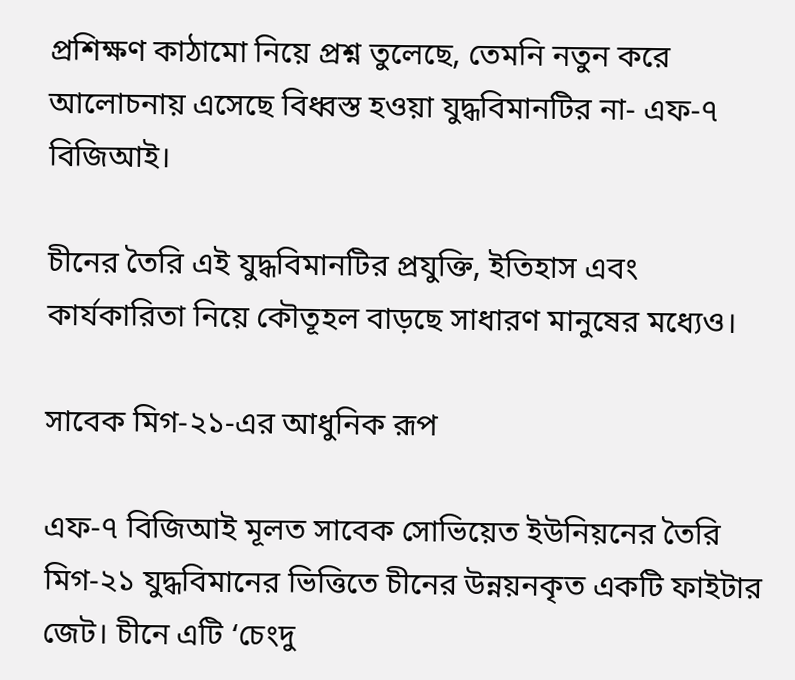প্রশিক্ষণ কাঠামো নিয়ে প্রশ্ন তুলেছে, তেমনি নতুন করে আলোচনায় এসেছে বিধ্বস্ত হওয়া যুদ্ধবিমানটির না- এফ-৭ বিজিআই।

চীনের তৈরি এই যুদ্ধবিমানটির প্রযুক্তি, ইতিহাস এবং কার্যকারিতা নিয়ে কৌতূহল বাড়ছে সাধারণ মানুষের মধ্যেও।

সাবেক মিগ-২১-এর আধুনিক রূপ

এফ-৭ বিজিআই মূলত সাবেক সোভিয়েত ইউনিয়নের তৈরি মিগ-২১ যুদ্ধবিমানের ভিত্তিতে চীনের উন্নয়নকৃত একটি ফাইটার জেট। চীনে এটি ‘চেংদু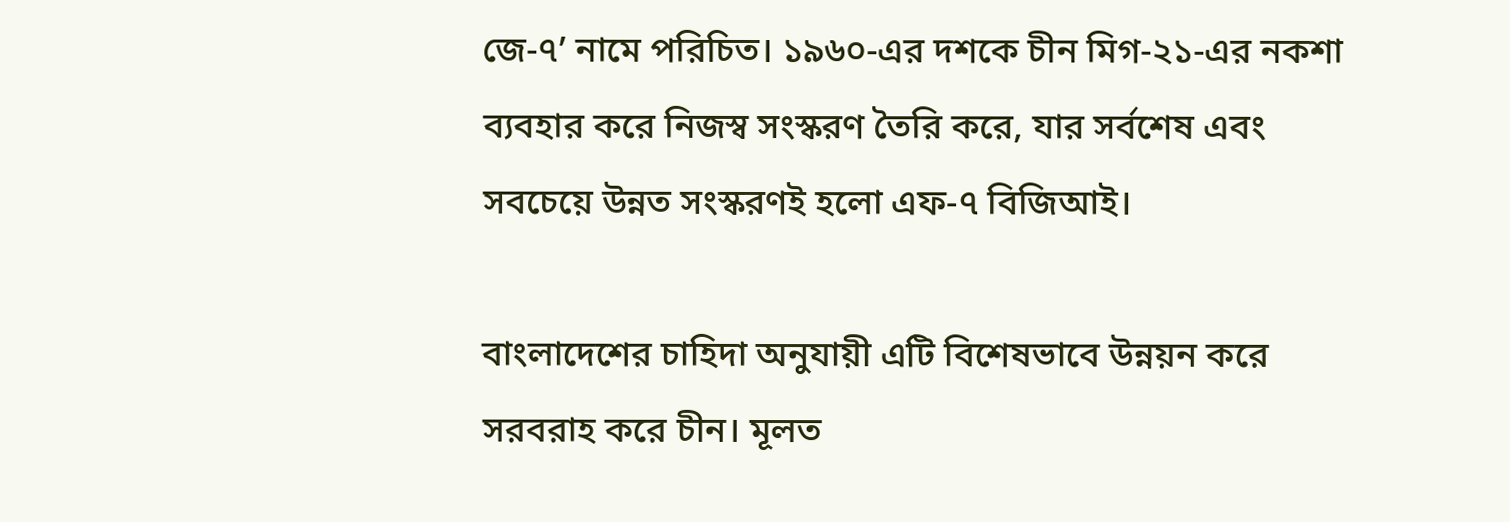জে-৭’ নামে পরিচিত। ১৯৬০-এর দশকে চীন মিগ-২১-এর নকশা ব্যবহার করে নিজস্ব সংস্করণ তৈরি করে, যার সর্বশেষ এবং সবচেয়ে উন্নত সংস্করণই হলো এফ-৭ বিজিআই।

বাংলাদেশের চাহিদা অনুযায়ী এটি বিশেষভাবে উন্নয়ন করে সরবরাহ করে চীন। মূলত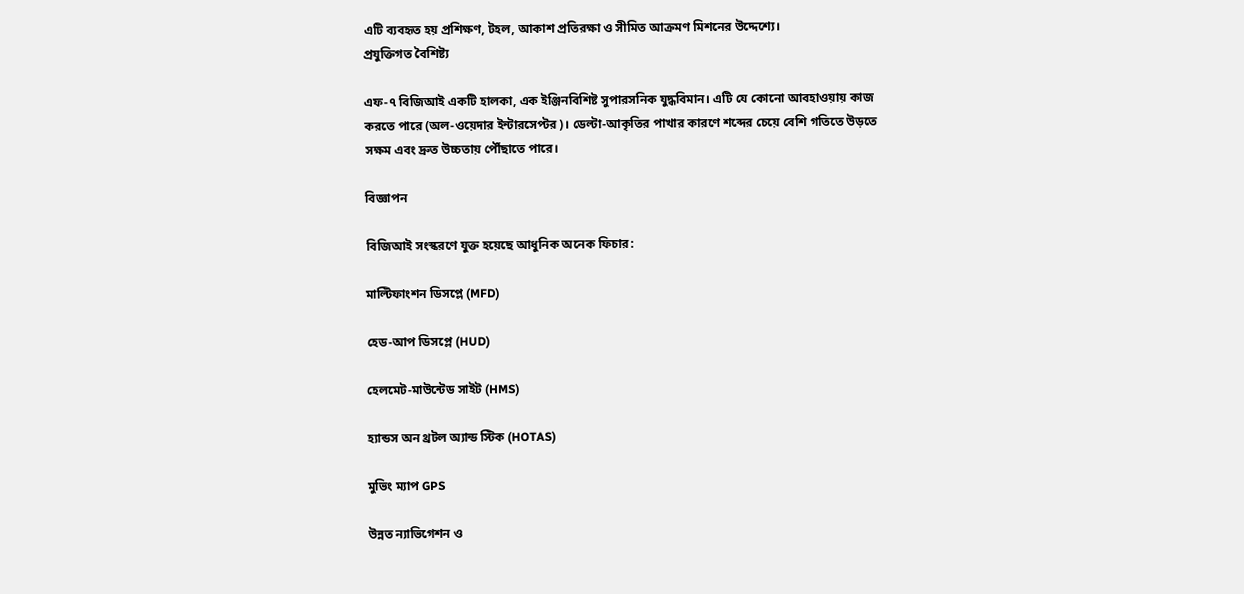এটি ব্যবহৃত হয় প্রশিক্ষণ, টহল, আকাশ প্রতিরক্ষা ও সীমিত আক্রমণ মিশনের উদ্দেশ্যে।
প্রযুক্তিগত বৈশিষ্ট্য

এফ-৭ বিজিআই একটি হালকা, এক ইঞ্জিনবিশিষ্ট সুপারসনিক যুদ্ধবিমান। এটি যে কোনো আবহাওয়ায় কাজ করতে পারে (অল-ওয়েদার ইন্টারসেপ্টর)। ডেল্টা-আকৃতির পাখার কারণে শব্দের চেয়ে বেশি গতিতে উড়তে সক্ষম এবং দ্রুত উচ্চতায় পৌঁছাতে পারে।

বিজ্ঞাপন

বিজিআই সংস্করণে যুক্ত হয়েছে আধুনিক অনেক ফিচার:

মাল্টিফাংশন ডিসপ্লে (MFD)

হেড-আপ ডিসপ্লে (HUD)

হেলমেট-মাউন্টেড সাইট (HMS)

হ্যান্ডস অন থ্রটল অ্যান্ড স্টিক (HOTAS)

মুভিং ম্যাপ GPS

উন্নত ন্যাভিগেশন ও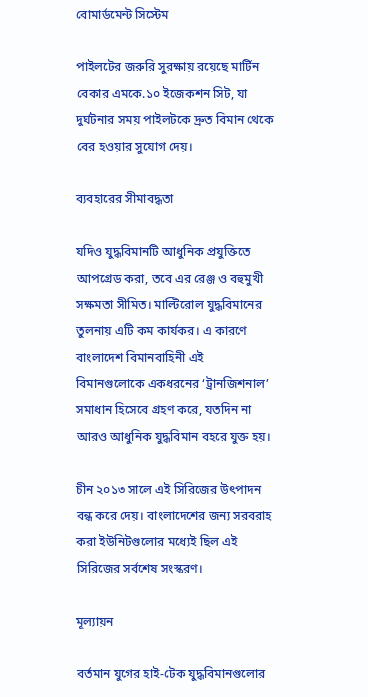বোমার্ডমেন্ট সিস্টেম

পাইলটের জরুরি সুরক্ষায় রয়েছে মার্টিন বেকার এমকে.১০ ইজেকশন সিট, যা দুর্ঘটনার সময় পাইলটকে দ্রুত বিমান থেকে বের হওয়ার সুযোগ দেয়।

ব্যবহারের সীমাবদ্ধতা

যদিও যুদ্ধবিমানটি আধুনিক প্রযুক্তিতে আপগ্রেড করা, তবে এর রেঞ্জ ও বহুমুখী সক্ষমতা সীমিত। মাল্টিরোল যুদ্ধবিমানের তুলনায় এটি কম কার্যকর। এ কারণে বাংলাদেশ বিমানবাহিনী এই বিমানগুলোকে একধরনের ‘ট্রানজিশনাল’ সমাধান হিসেবে গ্রহণ করে, যতদিন না আরও আধুনিক যুদ্ধবিমান বহরে যুক্ত হয়।

চীন ২০১৩ সালে এই সিরিজের উৎপাদন বন্ধ করে দেয়। বাংলাদেশের জন্য সরবরাহ করা ইউনিটগুলোর মধ্যেই ছিল এই সিরিজের সর্বশেষ সংস্করণ।

মূল্যায়ন

বর্তমান যুগের হাই-টেক যুদ্ধবিমানগুলোর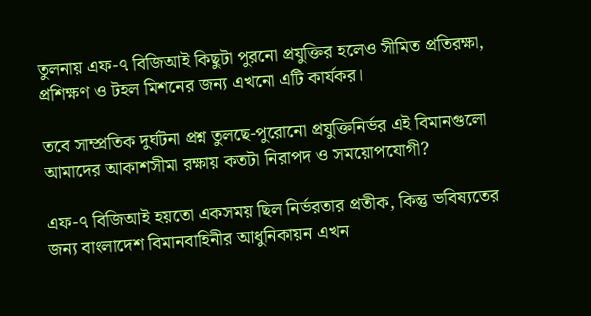তুলনায় এফ-৭ বিজিআই কিছুটা পুরনো প্রযুক্তির হলেও সীমিত প্রতিরক্ষা, প্রশিক্ষণ ও টহল মিশনের জন্য এখনো এটি কার্যকর।

তবে সাম্প্রতিক দুর্ঘটনা প্রশ্ন তুলছে-পুরোনো প্রযুক্তিনির্ভর এই বিমানগুলো আমাদের আকাশসীমা রক্ষায় কতটা নিরাপদ ও সময়োপযোগী?

এফ-৭ বিজিআই হয়তো একসময় ছিল নির্ভরতার প্রতীক, কিন্তু ভবিষ্যতের জন্য বাংলাদেশ বিমানবাহিনীর আধুনিকায়ন এখন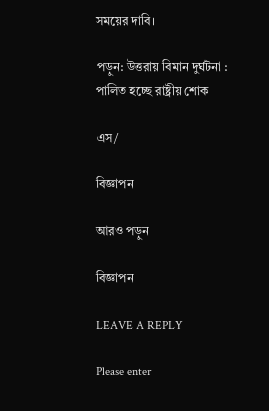সময়ের দাবি।

পড়ুন: উত্তরায় বিমান দুর্ঘটনা : পালিত হচ্ছে রাষ্ট্রীয় শোক

এস/

বিজ্ঞাপন

আরও পড়ুন

বিজ্ঞাপন

LEAVE A REPLY

Please enter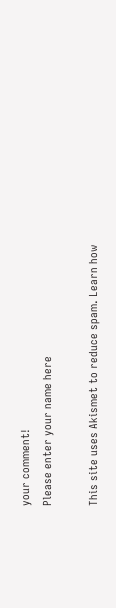your comment!
Please enter your name here

This site uses Akismet to reduce spam. Learn how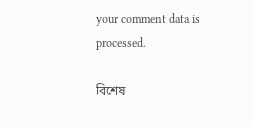your comment data is processed.

বিশেষ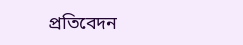প্রতিবেদন